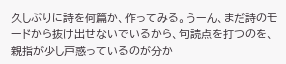久しぶりに詩を何篇か、作ってみる。うーん、まだ詩のモードから抜け出せないでいるから、句読点を打つのを、親指が少し戸惑っているのが分か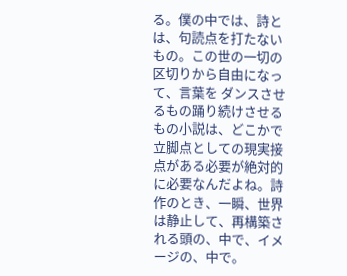る。僕の中では、詩とは、句読点を打たないもの。この世の一切の区切りから自由になって、言葉を ダンスさせるもの踊り続けさせるもの小説は、どこかで立脚点としての現実接点がある必要が絶対的に必要なんだよね。詩作のとき、一瞬、世界は静止して、再構築される頭の、中で、イメージの、中で。